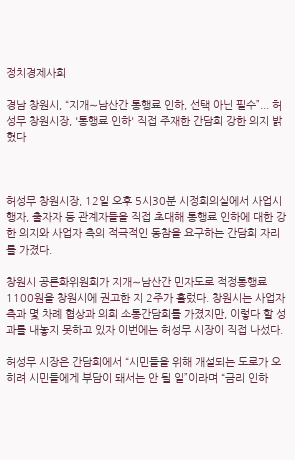정치경제사회

경남 창원시, “지개∼남산간 통행료 인하, 선택 아닌 필수”... 허성무 창원시장, '통행료 인하' 직접 주재한 간담회 강한 의지 밝혔다



허성무 창원시장, 12일 오후 5시30분 시정회의실에서 사업시행자, 출자자 등 관계자들을 직접 초대해 통행료 인하에 대한 강한 의지와 사업자 측의 적극적인 동참을 요구하는 간담회 자리를 가졌다.

창원시 공론화위원회가 지개∼남산간 민자도로 적정통행료 1100원을 창원시에 권고한 지 2주가 흘렀다. 창원시는 사업자 측과 몇 차례 협상과 의회 소통간담회를 가졌지만, 이렇다 할 성과를 내놓지 못하고 있자 이번에는 허성무 시장이 직접 나섰다.

허성무 시장은 간담회에서 “시민들을 위해 개설되는 도로가 오히려 시민들에게 부담이 돼서는 안 될 일”이라며 “금리 인하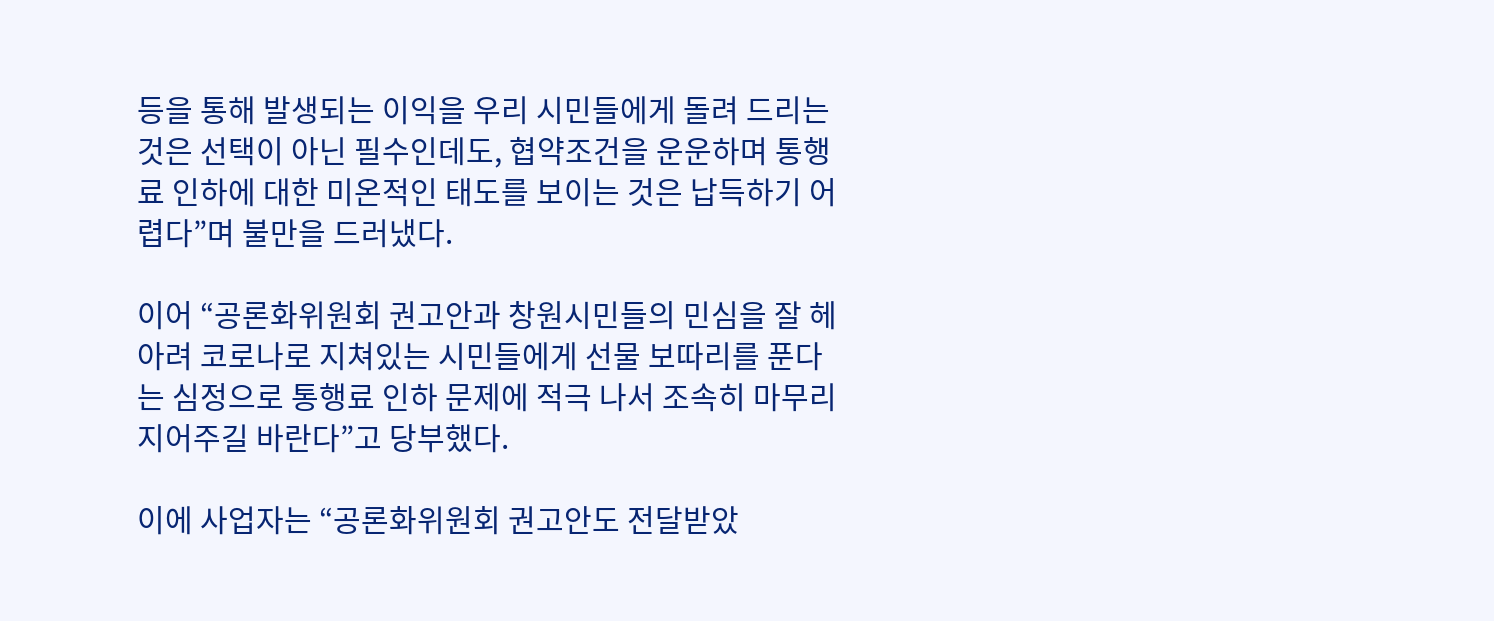등을 통해 발생되는 이익을 우리 시민들에게 돌려 드리는 것은 선택이 아닌 필수인데도, 협약조건을 운운하며 통행료 인하에 대한 미온적인 태도를 보이는 것은 납득하기 어렵다”며 불만을 드러냈다.

이어 “공론화위원회 권고안과 창원시민들의 민심을 잘 헤아려 코로나로 지쳐있는 시민들에게 선물 보따리를 푼다는 심정으로 통행료 인하 문제에 적극 나서 조속히 마무리 지어주길 바란다”고 당부했다.

이에 사업자는 “공론화위원회 권고안도 전달받았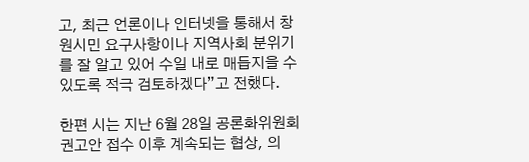고, 최근 언론이나 인터넷을 통해서 창원시민 요구사항이나 지역사회 분위기를 잘 알고 있어 수일 내로 매듭지을 수 있도록 적극 검토하겠다”고 전했다.

한편 시는 지난 6월 28일 공론화위원회 권고안 접수 이후 계속되는 협상, 의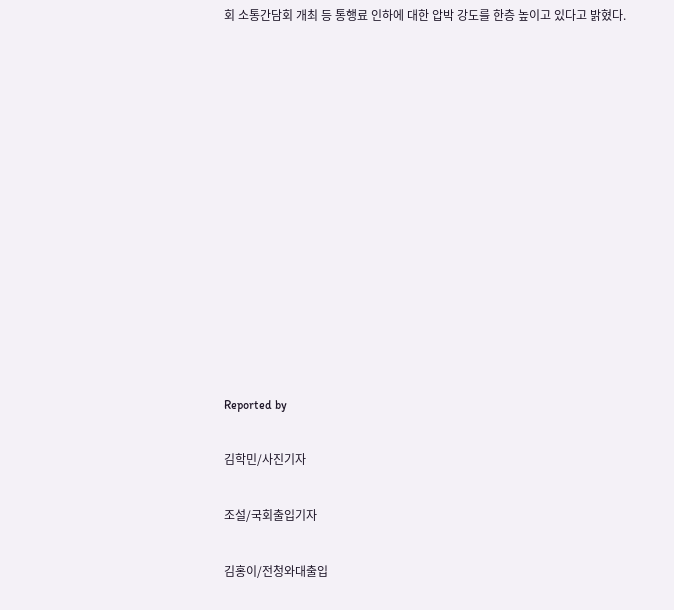회 소통간담회 개최 등 통행료 인하에 대한 압박 강도를 한층 높이고 있다고 밝혔다.













Reported by

김학민/사진기자

조설/국회출입기자

김홍이/전청와대출입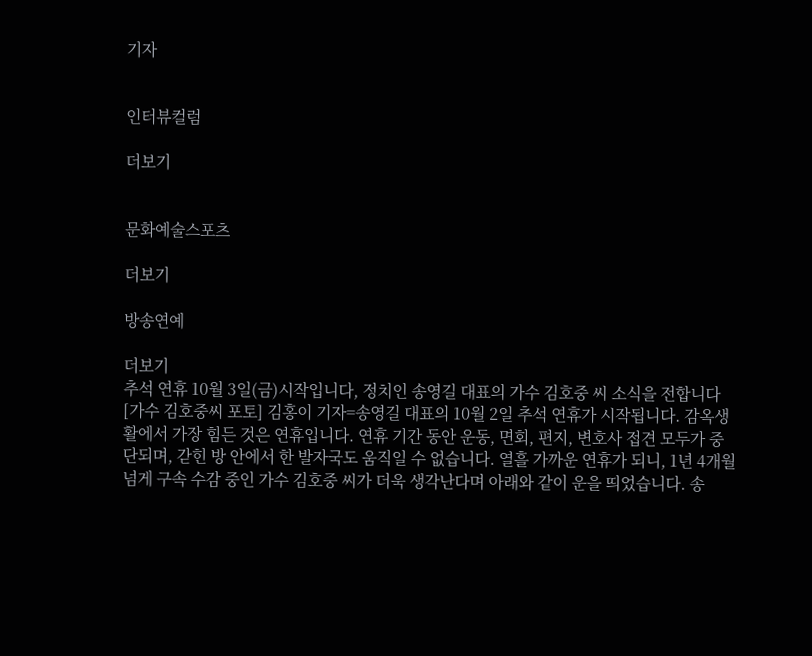기자


인터뷰컬럼

더보기


문화예술스포츠

더보기

방송연예

더보기
추석 연휴 10월 3일(금)시작입니다, 정치인 송영길 대표의 가수 김호중 씨 소식을 전합니다
[가수 김호중씨 포토] 김홍이 기자=송영길 대표의 10월 2일 추석 연휴가 시작됩니다. 감옥생활에서 가장 힘든 것은 연휴입니다. 연휴 기간 동안 운동, 면회, 편지, 변호사 접견 모두가 중단되며, 갇힌 방 안에서 한 발자국도 움직일 수 없습니다. 열흘 가까운 연휴가 되니, 1년 4개월 넘게 구속 수감 중인 가수 김호중 씨가 더욱 생각난다며 아래와 같이 운을 띄었습니다. 송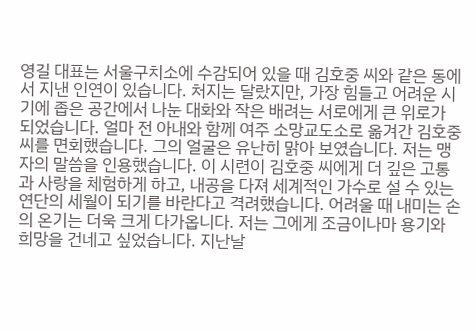영길 대표는 서울구치소에 수감되어 있을 때 김호중 씨와 같은 동에서 지낸 인연이 있습니다. 처지는 달랐지만, 가장 힘들고 어려운 시기에 좁은 공간에서 나눈 대화와 작은 배려는 서로에게 큰 위로가 되었습니다. 얼마 전 아내와 함께 여주 소망교도소로 옮겨간 김호중 씨를 면회했습니다. 그의 얼굴은 유난히 맑아 보였습니다. 저는 맹자의 말씀을 인용했습니다. 이 시련이 김호중 씨에게 더 깊은 고통과 사랑을 체험하게 하고, 내공을 다져 세계적인 가수로 설 수 있는 연단의 세월이 되기를 바란다고 격려했습니다. 어려울 때 내미는 손의 온기는 더욱 크게 다가옵니다. 저는 그에게 조금이나마 용기와 희망을 건네고 싶었습니다. 지난날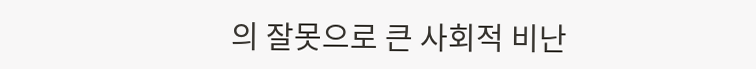의 잘못으로 큰 사회적 비난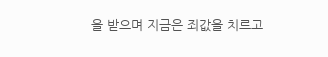을 받으며 지금은 죄값을 치르고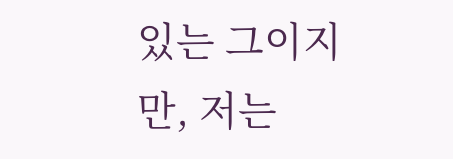있는 그이지만, 저는